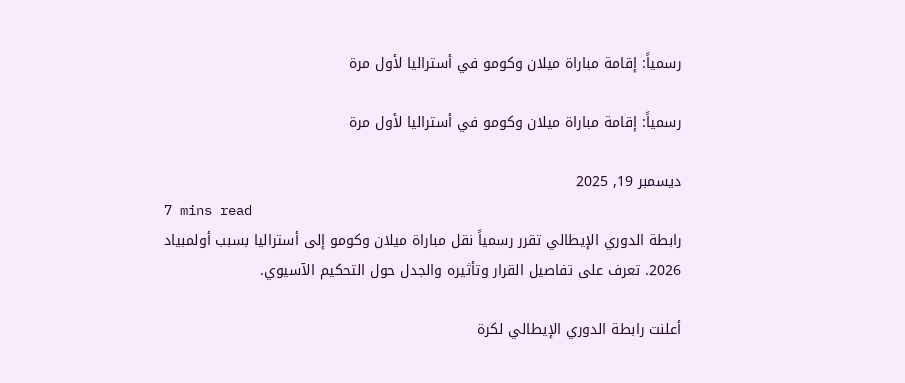رسمياً: إقامة مباراة ميلان وكومو في أستراليا لأول مرة

رسمياً: إقامة مباراة ميلان وكومو في أستراليا لأول مرة

ديسمبر 19, 2025
7 mins read
رابطة الدوري الإيطالي تقرر رسمياً نقل مباراة ميلان وكومو إلى أستراليا بسبب أولمبياد 2026. تعرف على تفاصيل القرار وتأثيره والجدل حول التحكيم الآسيوي.

أعلنت رابطة الدوري الإيطالي لكرة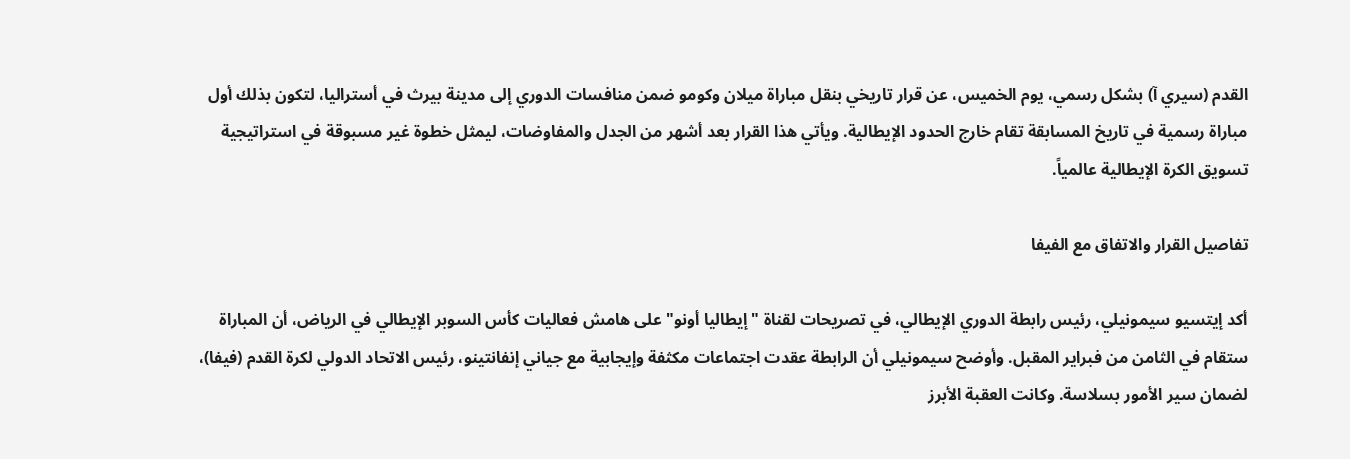القدم (سيري آ) بشكل رسمي، يوم الخميس، عن قرار تاريخي بنقل مباراة ميلان وكومو ضمن منافسات الدوري إلى مدينة بيرث في أستراليا، لتكون بذلك أول مباراة رسمية في تاريخ المسابقة تقام خارج الحدود الإيطالية. ويأتي هذا القرار بعد أشهر من الجدل والمفاوضات، ليمثل خطوة غير مسبوقة في استراتيجية تسويق الكرة الإيطالية عالمياً.

تفاصيل القرار والاتفاق مع الفيفا

أكد إيتسيو سيمونيلي، رئيس رابطة الدوري الإيطالي، في تصريحات لقناة "إيطاليا أونو" على هامش فعاليات كأس السوبر الإيطالي في الرياض، أن المباراة ستقام في الثامن من فبراير المقبل. وأوضح سيمونيلي أن الرابطة عقدت اجتماعات مكثفة وإيجابية مع جياني إنفانتينو، رئيس الاتحاد الدولي لكرة القدم (فيفا)، لضمان سير الأمور بسلاسة. وكانت العقبة الأبرز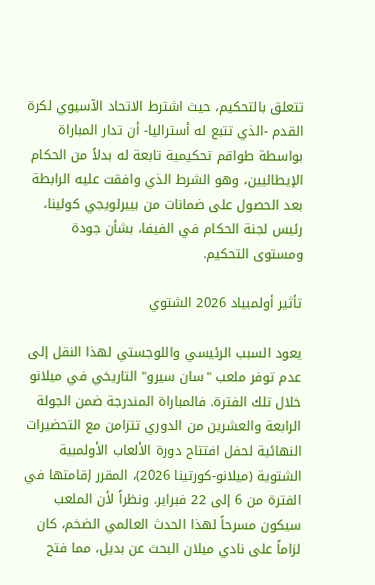تتعلق بالتحكيم، حيث اشترط الاتحاد الآسيوي لكرة القدم -الذي تتبع له أستراليا- أن تدار المباراة بواسطة طواقم تحكيمية تابعة له بدلاً من الحكام الإيطاليين، وهو الشرط الذي وافقت عليه الرابطة بعد الحصول على ضمانات من بييرلويجي كولينا، رئيس لجنة الحكام في الفيفا، بشأن جودة ومستوى التحكيم.

تأثير أولمبياد 2026 الشتوي

يعود السبب الرئيسي واللوجستي لهذا النقل إلى عدم توفر ملعب "سان سيرو" التاريخي في ميلانو خلال تلك الفترة. فالمباراة المندرجة ضمن الجولة الرابعة والعشرين من الدوري تتزامن مع التحضيرات النهائية لحفل افتتاح دورة الألعاب الأولمبية الشتوية (ميلانو-كورتينا 2026)، المقرر إقامتها في الفترة من 6 إلى 22 فبراير. ونظراً لأن الملعب سيكون مسرحاً لهذا الحدث العالمي الضخم، كان لزاماً على نادي ميلان البحث عن بديل، مما فتح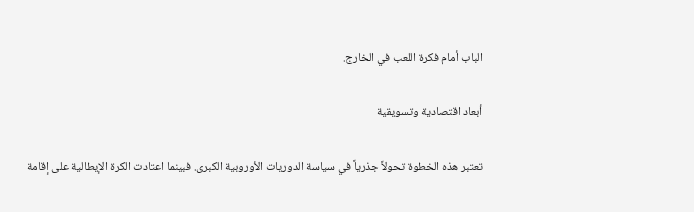الباب أمام فكرة اللعب في الخارج.

أبعاد اقتصادية وتسويقية

تعتبر هذه الخطوة تحولاً جذرياً في سياسة الدوريات الأوروبية الكبرى. فبينما اعتادت الكرة الإيطالية على إقامة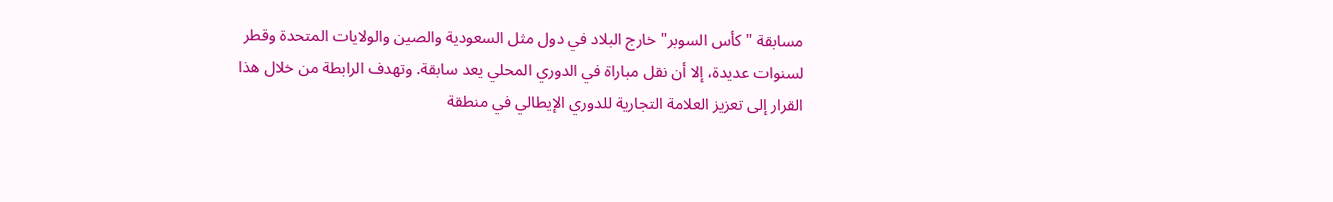مسابقة "كأس السوبر" خارج البلاد في دول مثل السعودية والصين والولايات المتحدة وقطر لسنوات عديدة، إلا أن نقل مباراة في الدوري المحلي يعد سابقة. وتهدف الرابطة من خلال هذا القرار إلى تعزيز العلامة التجارية للدوري الإيطالي في منطقة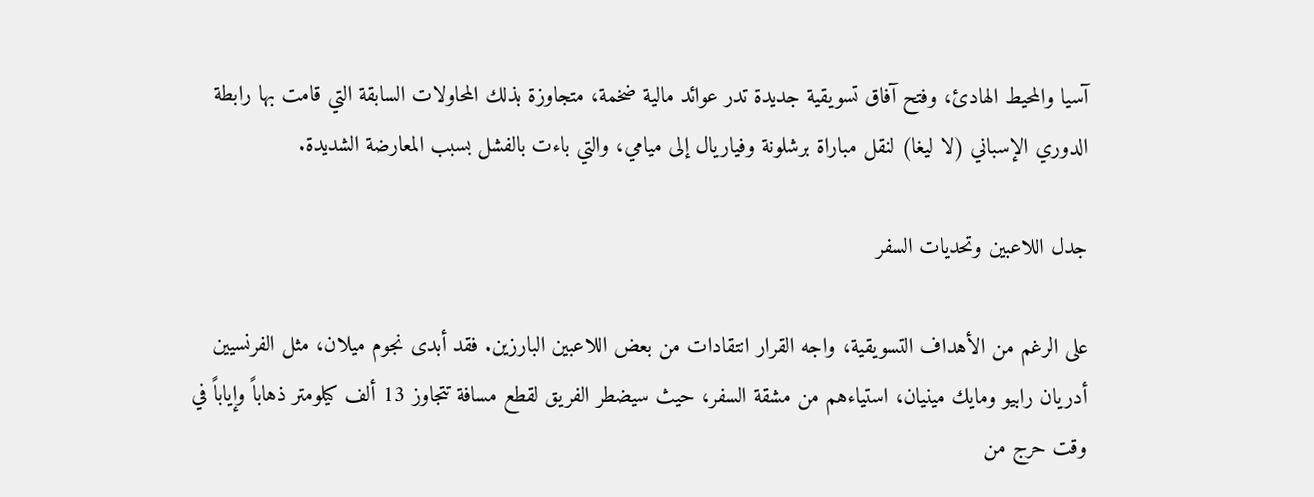آسيا والمحيط الهادئ، وفتح آفاق تسويقية جديدة تدر عوائد مالية ضخمة، متجاوزة بذلك المحاولات السابقة التي قامت بها رابطة الدوري الإسباني (لا ليغا) لنقل مباراة برشلونة وفياريال إلى ميامي، والتي باءت بالفشل بسبب المعارضة الشديدة.

جدل اللاعبين وتحديات السفر

على الرغم من الأهداف التسويقية، واجه القرار انتقادات من بعض اللاعبين البارزين. فقد أبدى نجوم ميلان، مثل الفرنسيين أدريان رابيو ومايك مينيان، استياءهم من مشقة السفر، حيث سيضطر الفريق لقطع مسافة تتجاوز 13 ألف كيلومتر ذهاباً وإياباً في وقت حرج من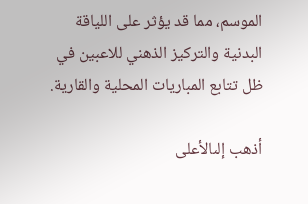الموسم، مما قد يؤثر على اللياقة البدنية والتركيز الذهني للاعبين في ظل تتابع المباريات المحلية والقارية.

أذهب إلىالأعلى